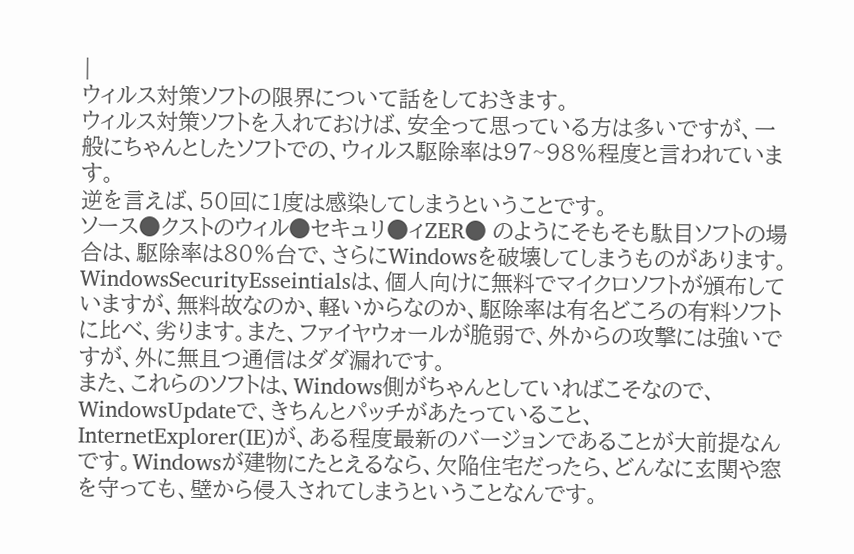|
ウィルス対策ソフトの限界について話をしておきます。
ウィルス対策ソフトを入れておけば、安全って思っている方は多いですが、一般にちゃんとしたソフトでの、ウィルス駆除率は97~98%程度と言われています。
逆を言えば、50回に1度は感染してしまうということです。
ソース●クストのウィル●セキュリ●ィZER● のようにそもそも駄目ソフトの場合は、駆除率は80%台で、さらにWindowsを破壊してしまうものがあります。
WindowsSecurityEsseintialsは、個人向けに無料でマイクロソフトが頒布していますが、無料故なのか、軽いからなのか、駆除率は有名どころの有料ソフトに比べ、劣ります。また、ファイヤウォールが脆弱で、外からの攻撃には強いですが、外に無且つ通信はダダ漏れです。
また、これらのソフトは、Windows側がちゃんとしていればこそなので、WindowsUpdateで、きちんとパッチがあたっていること、InternetExplorer(IE)が、ある程度最新のバージョンであることが大前提なんです。Windowsが建物にたとえるなら、欠陥住宅だったら、どんなに玄関や窓を守っても、壁から侵入されてしまうということなんです。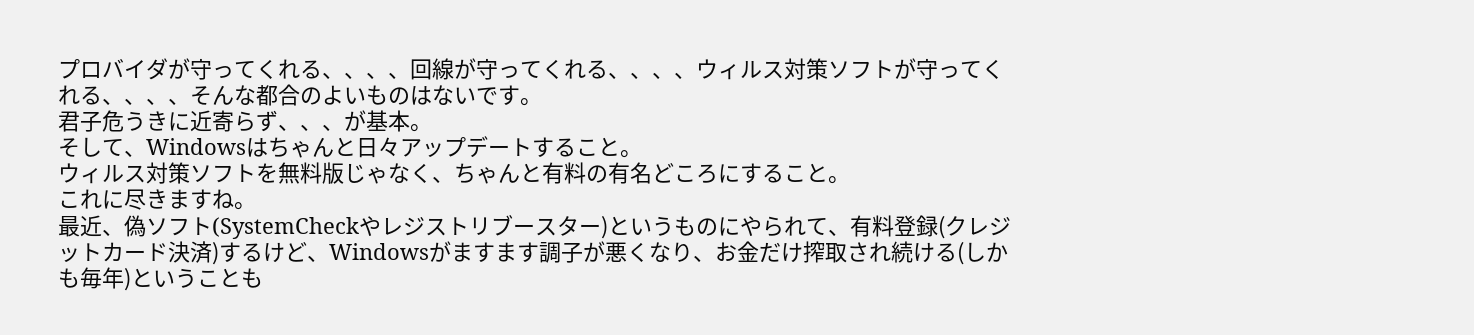プロバイダが守ってくれる、、、、回線が守ってくれる、、、、ウィルス対策ソフトが守ってくれる、、、、そんな都合のよいものはないです。
君子危うきに近寄らず、、、が基本。
そして、Windowsはちゃんと日々アップデートすること。
ウィルス対策ソフトを無料版じゃなく、ちゃんと有料の有名どころにすること。
これに尽きますね。
最近、偽ソフト(SystemCheckやレジストリブースター)というものにやられて、有料登録(クレジットカード決済)するけど、Windowsがますます調子が悪くなり、お金だけ搾取され続ける(しかも毎年)ということも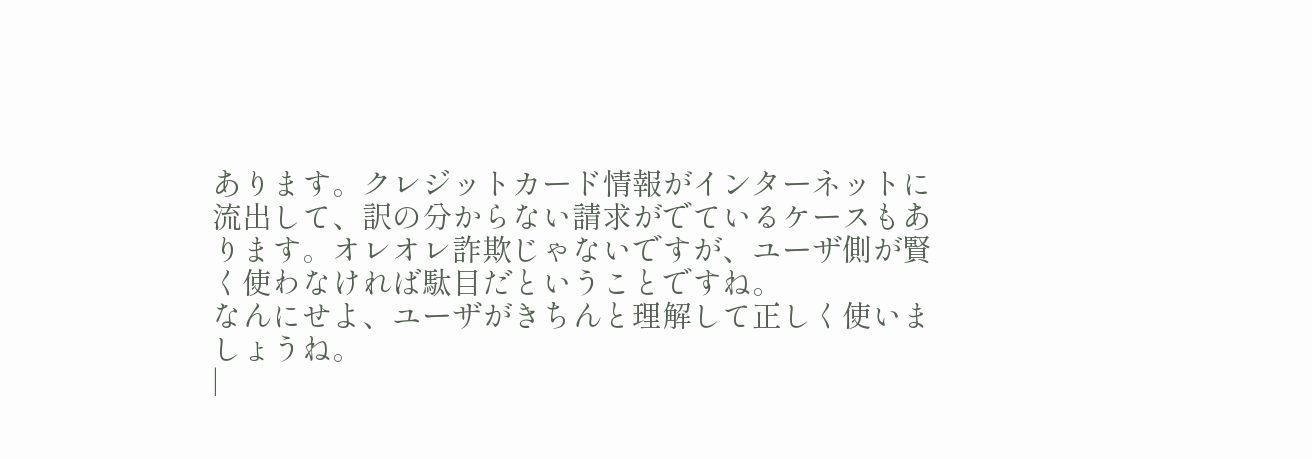あります。クレジットカード情報がインターネットに流出して、訳の分からない請求がでているケースもあります。オレオレ詐欺じゃないですが、ユーザ側が賢く使わなければ駄目だということですね。
なんにせよ、ユーザがきちんと理解して正しく使いましょうね。
|